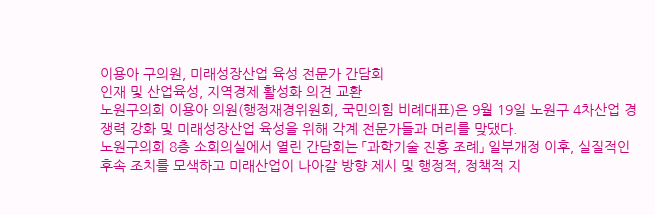이용아 구의원, 미래성장산업 육성 전문가 간담회
인재 및 산업육성, 지역경제 활성화 의견 교환
노원구의회 이용아 의원(행정재경위원회, 국민의힘 비례대표)은 9월 19일 노원구 4차산업 경쟁력 강화 및 미래성장산업 육성을 위해 각계 전문가들과 머리를 맞댔다.
노원구의회 8층 소회의실에서 열린 간담회는 「과학기술 진흥 조례」 일부개정 이후, 실질적인 후속 조치를 모색하고 미래산업이 나아갈 방향 제시 및 행정적, 정책적 지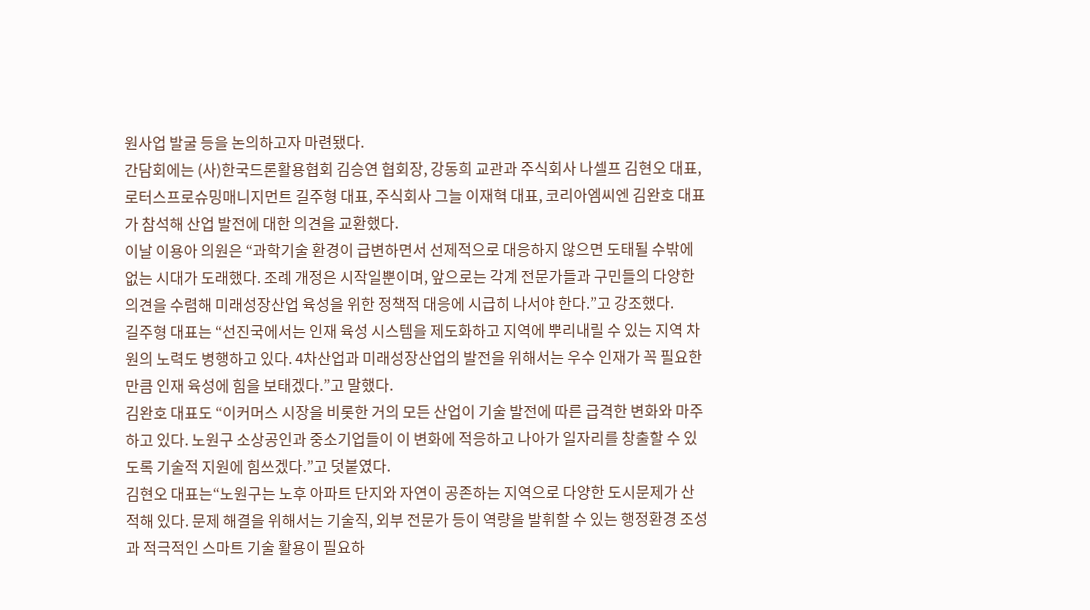원사업 발굴 등을 논의하고자 마련됐다.
간담회에는 (사)한국드론활용협회 김승연 협회장, 강동희 교관과 주식회사 나셀프 김현오 대표, 로터스프로슈밍매니지먼트 길주형 대표, 주식회사 그늘 이재혁 대표, 코리아엠씨엔 김완호 대표가 참석해 산업 발전에 대한 의견을 교환했다.
이날 이용아 의원은 “과학기술 환경이 급변하면서 선제적으로 대응하지 않으면 도태될 수밖에 없는 시대가 도래했다. 조례 개정은 시작일뿐이며, 앞으로는 각계 전문가들과 구민들의 다양한 의견을 수렴해 미래성장산업 육성을 위한 정책적 대응에 시급히 나서야 한다.”고 강조했다.
길주형 대표는 “선진국에서는 인재 육성 시스템을 제도화하고 지역에 뿌리내릴 수 있는 지역 차원의 노력도 병행하고 있다. 4차산업과 미래성장산업의 발전을 위해서는 우수 인재가 꼭 필요한 만큼 인재 육성에 힘을 보태겠다.”고 말했다.
김완호 대표도 “이커머스 시장을 비롯한 거의 모든 산업이 기술 발전에 따른 급격한 변화와 마주하고 있다. 노원구 소상공인과 중소기업들이 이 변화에 적응하고 나아가 일자리를 창출할 수 있도록 기술적 지원에 힘쓰겠다.”고 덧붙였다.
김현오 대표는“노원구는 노후 아파트 단지와 자연이 공존하는 지역으로 다양한 도시문제가 산적해 있다. 문제 해결을 위해서는 기술직, 외부 전문가 등이 역량을 발휘할 수 있는 행정환경 조성과 적극적인 스마트 기술 활용이 필요하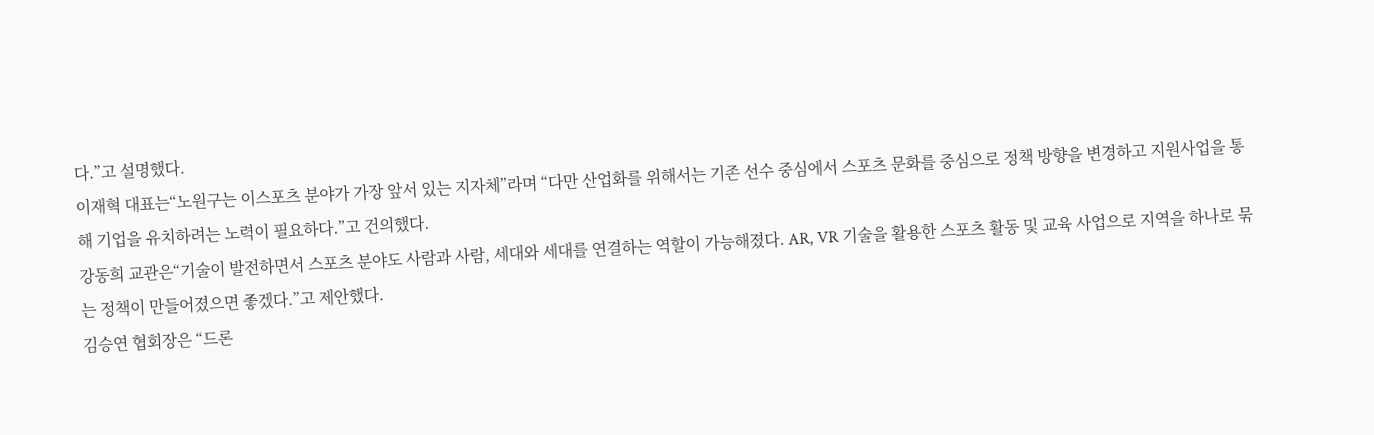다.”고 설명했다.
이재혁 대표는“노원구는 이스포츠 분야가 가장 앞서 있는 지자체”라며 “다만 산업화를 위해서는 기존 선수 중심에서 스포츠 문화를 중심으로 정책 방향을 변경하고 지원사업을 통해 기업을 유치하려는 노력이 필요하다.”고 건의했다.
강동희 교관은“기술이 발전하면서 스포츠 분야도 사람과 사람, 세대와 세대를 연결하는 역할이 가능해졌다. AR, VR 기술을 활용한 스포츠 활동 및 교육 사업으로 지역을 하나로 묶는 정책이 만들어졌으면 좋겠다.”고 제안했다.
김승연 협회장은 “드론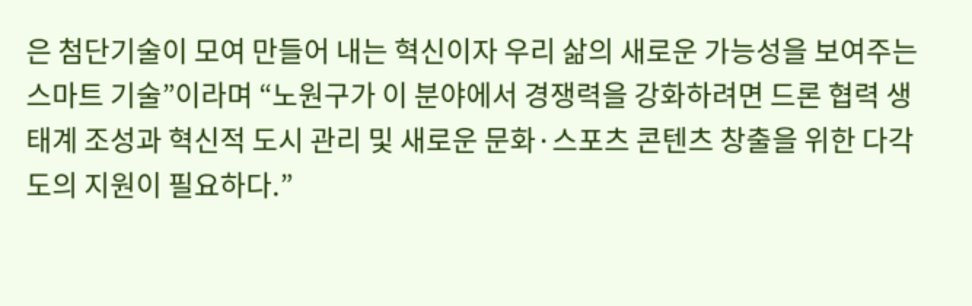은 첨단기술이 모여 만들어 내는 혁신이자 우리 삶의 새로운 가능성을 보여주는 스마트 기술”이라며 “노원구가 이 분야에서 경쟁력을 강화하려면 드론 협력 생태계 조성과 혁신적 도시 관리 및 새로운 문화·스포츠 콘텐츠 창출을 위한 다각도의 지원이 필요하다.”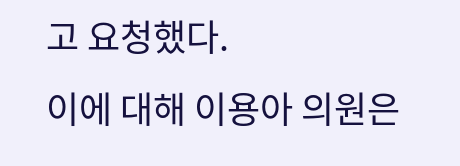고 요청했다.
이에 대해 이용아 의원은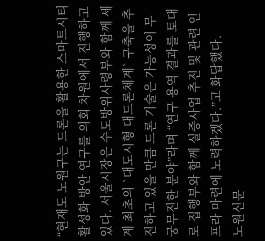“현재도 노원구는 드론을 활용한 스마트시티 활성화 방안 연구를 의회 차원에서 진행하고 있다. 서울시장은 수도방위사령부와 함께 세계 최초의 `대도시형 대드론체계` 구축을 추진하고 있을 만큼 드론 기술은 가능성이 무궁무진한 분야”라며 “연구 용역 결과를 토대로 집행부와 함께 실증사업 추진 및 관련 인프라 마련에 노력하겠다.”고 화답했다.
노원신문